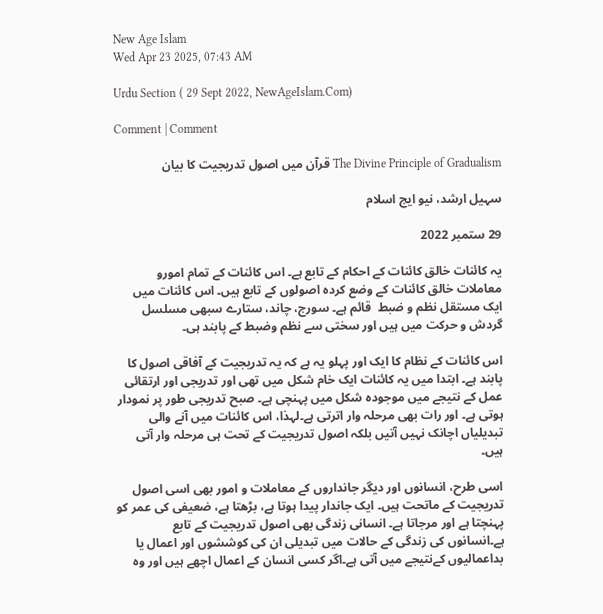New Age Islam
Wed Apr 23 2025, 07:43 AM

Urdu Section ( 29 Sept 2022, NewAgeIslam.Com)

Comment | Comment

The Divine Principle of Gradualism قرآن میں اصول تدریجیت کا بیان

سہیل ارشد، نیو ایج اسلام

29 ستمبر 2022

یہ کائنات خالق کائنات کے احکام کے تابع ہے۔ اس کائنات کے تمام امورو معاملات خالق کائنات کے وضع کردہ اصولوں کے تابع ہیں۔ اس کائنات میں ایک مستقل نظم و ضبط  قائم ہے۔ سورج، چاند، ستارے سبھی مسلسل گردش و حرکت میں ہیں اور سختی سے نظم وضبط کے پابند ہی۔

اس کائنات کے نظام کا ایک اور پہلو یہ ہے کہ یہ تدریجیت کے آفاقی اصول کا پابند ہے۔ ابتدا میں یہ کائنات ایک خام شکل میں تھی اور تدریجی اور ارتقائی عمل کے نتیجے میں موجودہ شکل میں پہنچی ہے۔ صبح تدریجی طور پر نمودار ہوتی ہے۔ اور رات بھی مرحلہ وار اترتی ہے۔لہذا، اس کائنات میں آنے والی تبدیلیاں اچانک نہیں آتیں بلکہ اصول تدریجیت کے تحت ہی مرحلہ وار آتی ہیں۔

اسی طرح، انسانوں اور دیگر جانداروں کے معاملات و امور بھی اسی اصول تدریجیت کے ماتحت ہیں۔ ایک جاندار پیدا ہوتا ہے، بڑھتا ہے، ضعیفی کی عمر کو پہنچتا ہے اور مرجاتا ہے۔ انسانی زندگی بھی اصول تدریجیت کے تابع ہے۔انسانوں کی زندگی کے حالات میں تبدیلی ان کی کوششوں اور اعمال یا بداعمالیوں کےنتیجے میں آتی ہے۔اگر کسی انسان کے اعمال اچھے ہیں اور وہ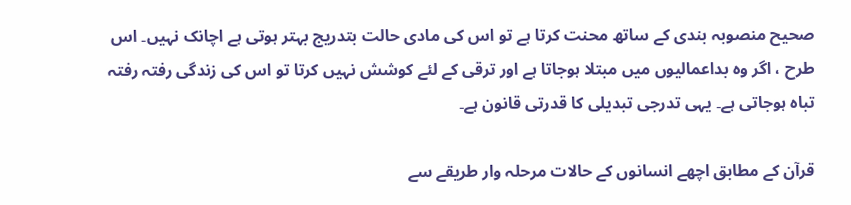صحیح منصوبہ بندی کے ساتھ محنت کرتا ہے تو اس کی مادی حالت بتدریج بہتر ہوتی ہے اچانک نہیں۔ اس طرح ، اگر وہ بداعمالیوں میں مبتلا ہوجاتا ہے اور ترقی کے لئے کوشش نہیں کرتا تو اس کی زندگی رفتہ رفتہ تباہ ہوجاتی ہے۔ یہی تدرجی تبدیلی کا قدرتی قانون ہے۔

قرآن کے مطابق اچھے انسانوں کے حالات مرحلہ وار طریقے سے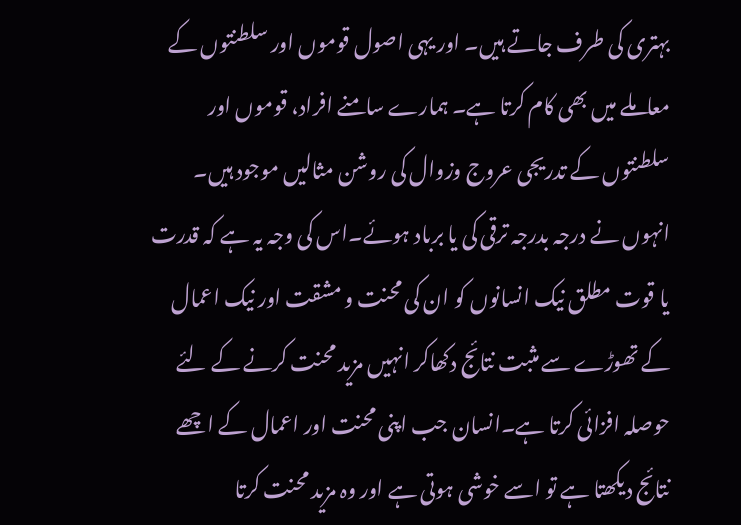بہتری کی طرف جاتے ہیں۔ اور یہی اصول قوموں اور سلطنتوں کے معاملے میں بھی کام کرتا ہے۔ ہمارے سامنے افراد، قوموں اور سلطنتوں کے تدریجی عروج وزوال کی روشن مثالیں موجود ہیں۔ انہوں نے درجہ بدرجہ ترقی کی یا برباد ہوئے۔اس کی وجہ یہ ہے کہ قدرت یا قوت مطلق نیک انسانوں کو ان کی محنت و مشقت اور نیک اعمال کے تھوڑے سے مثبت نتائج دکھاکر انہیں مزید محنت کرنے کے لئے حوصلہ افزائی کرتا ہے۔انسان جب اپنی محنت اور اعمال کے اچھے نتائج دیکھتا ہے تو اسے خوشی ہوتی ہے اور وہ مزید محنت کرتا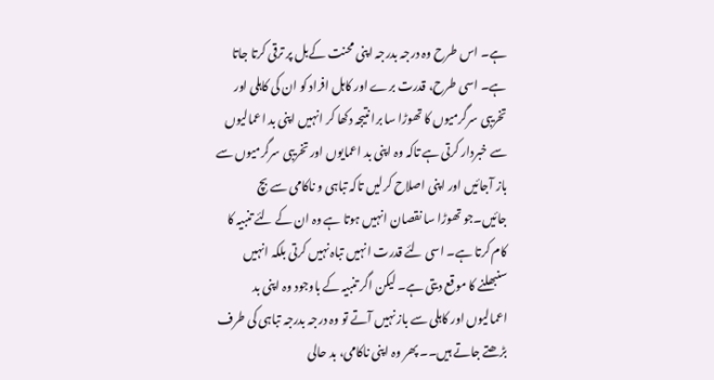ہے۔ اس طرح وہ درجہ بدرجہ اپنی محنت کےبل پر ترقی کرتا جاتا ہے۔ اسی طرح، قدرت برے اور کاہل افراد کو ان کی کاہلی اور تخریبی سرگرمیوں کا تھوڑا سا برا نتیجہ دکھا کر انہیں اپنی بد اعمالیوں سے خبردار کرتی ہے تاکہ وہ اپنی بد اعمایوں اور تخریبی سرگرمیوں سے باز آجائیں اور اپنی اصلاح کرلیں تاکہ تباہی و ناکامی سے بچ جائیں۔جو تھوڑا سا نقصان انہیں ہوتا ہے وہ ان کے لئے تنبیہ کا کام کرتا ہے۔ اسی لئے قدرت انہیں تباہ نہیں کرتی بلکہ انہیں سنبھلنے کا موقع دیتی ہے۔ لیکن اگر تنبیہ کے باوجود وہ اپنی بد اعمالیوں اور کاہلی سے باز نہیں آتے تو وہ درجہ بدرجہ تباہی کی طرف بڑھتے جاتے ہیں۔۔ پھر وہ اپنی ناکامی، بد حالی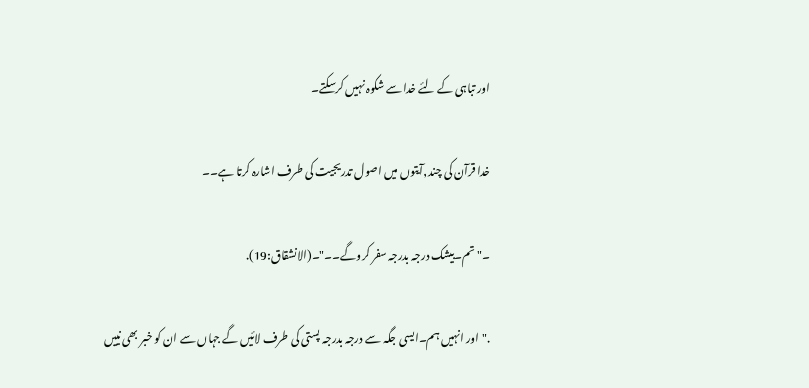اور تباہی کے لئے خدا سے شکوہ نہیں کرسکتے۔

خدا قرآن کی چند,آیتوں میں اصول تدریجیت کی طرف اشارہ کرتا ہے۔۔

۔" تم۔بیشک درجہ بدرجہ سفر کروگے۔۔"۔(الانشقاق:19).

."اور انہیں ہم۔ایسی جگہ سے درجہ بدرجہ پستی کی طرف لائیں گے جہاں سے ان کو خبر بھی نییں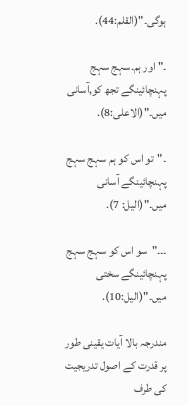ہوگی۔"(القلم:44).

۔"اور ہم۔سہج سہج پہنچائینگے تجھ کو,آسانی میں۔"(الاعلی:8).

۔"تو اس کو ہم سہج سہج پہنچائینگے آسانی میں۔"(الیل: 7).

۔۔۔"سو اس کو سہج سہج پہنچائینگے سختی میں۔"(الیل:10).

مندرجہ بالا آیات یقینی طور پر قدرت کے اصول تدریجیت کی طرف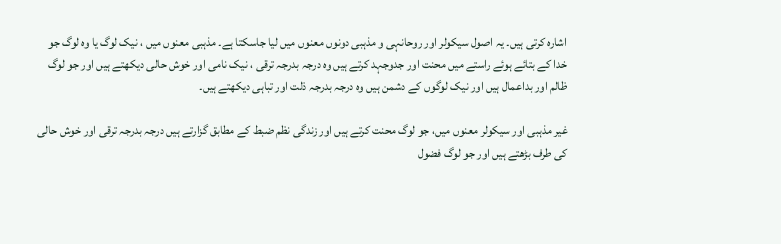اشارہ کرتی ہیں۔ یہ اصول سیکولر اور روحانہی و مذہبی دونوں معنوں میں لیا جاسکتا ہے۔ مذہبی معنوں میں ، نیک لوگ یا وہ لوگ جو خدا کے بتائے ہوئے راستے میں محنت اور جدوجہد کرتے ہیں وہ درجہ بدرجہ ترقی ، نیک نامی اور خوش حالی دیکھتے ہیں اور جو لوگ ظالم اور بداعمال ہیں اور نیک لوگوں کے دشمن ہیں وہ درجہ بدرجہ ذلت اور تباہی دیکھتے ہیں۔

غیر مذہبی اور سیکولر معنوں میں، جو لوگ محنت کرتے ہیں اور زندگی نظم ضبط کے مطابق گزارتے ہیں درجہ بدرجہ ترقی اور خوش حالی کی طرف بڑھتے ہیں اور جو لوگ فضول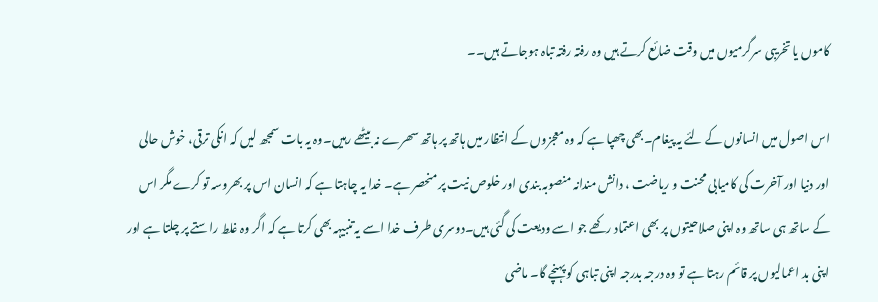کاموں یا تخریبی سرگرمیوں میں وقت ضائع کرتے ہیں وہ رفتہ رفتہ تباہ ہوجاتے ہیں۔۔

اس اصول میں انسانوں کے لئے یہ پیغام۔بھی چھپا ہے کہ وہ معجزوں کے انتظار میں ہاتھ پر ہاتھ سھرے نہ بیٹھے رہیں۔وہ یہ بات سمجھ لیں کہ انکی ترقی، خوش حالی اور دنیا اور آخرت کی کامیابی محنت و ریاضت ، دانش مندانہ منصوبہ بندی اور خلوص نیت پر منحصر ہے۔ خدا یہ چاہتا ہے کہ انسان اس پر بھروسہ تو کرے مگر اس کے ساتھ ہی ساتھ وہ اپنی صلاحیتوں پر بھی اعتماد رکھے جو اسے ودیعت کی گئی ہیں۔دوسری طرف خدا اسے یہ تنبیہہ بھی کرتا ہے کہ اگر وہ غلط راستے پر چلتا ہے اور اپنی بد اعمالیوں پر قائم رہتا ہے تو وہ درجہ بدرجہ اپنی تباہی کو پہنچے گا۔ ماضی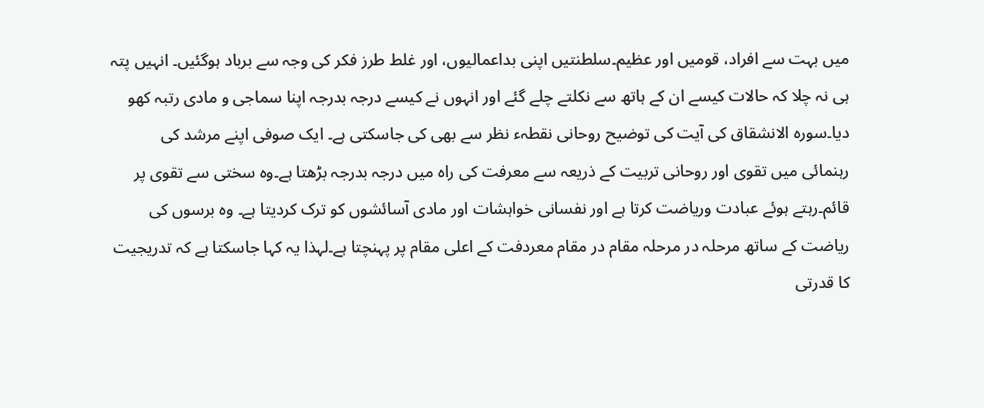میں بہت سے افراد، قومیں اور عظیم۔سلطنتیں اپنی بداعمالیوں، اور غلط طرز فکر کی وجہ سے برباد ہوگئیں۔ انہیں پتہ ہی نہ چلا کہ حالات کیسے ان کے ہاتھ سے نکلتے چلے گئے اور انہوں نے کیسے درجہ بدرجہ اپنا سماجی و مادی رتبہ کھو دیا۔سورہ الانشقاق کی آیت کی توضیح روحانی نقطہء نظر سے بھی کی جاسکتی ہے۔ ایک صوفی اپنے مرشد کی رہنمائی میں تقوی اور روحانی تربیت کے ذریعہ سے معرفت کی راہ میں درجہ بدرجہ بڑھتا ہے۔وہ سختی سے تقوی پر قائم۔رہتے ہوئے عبادت وریاضت کرتا ہے اور نفسانی خواہشات اور مادی آسائشوں کو ترک کردیتا ہے۔ وہ برسوں کی ریاضت کے ساتھ مرحلہ در مرحلہ مقام در مقام معردفت کے اعلی مقام پر پہنچتا ہے۔لہذا یہ کہا جاسکتا ہے کہ تدریجیت کا قدرتی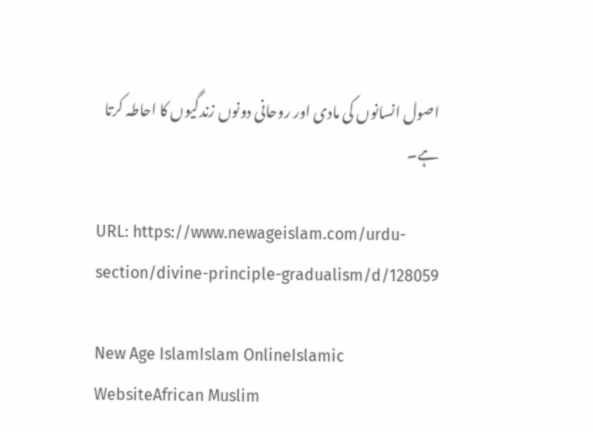اصول انسانوں کی مادی اور روحانی دونوں زندگیوں کا احاطہ کرتا ہے۔

URL: https://www.newageislam.com/urdu-section/divine-principle-gradualism/d/128059

New Age IslamIslam OnlineIslamic WebsiteAfrican Muslim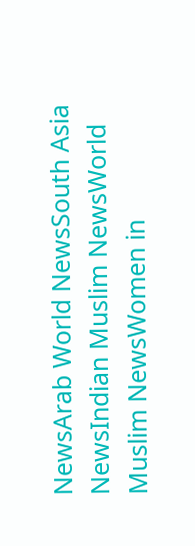NewsArab World NewsSouth Asia NewsIndian Muslim NewsWorld Muslim NewsWomen in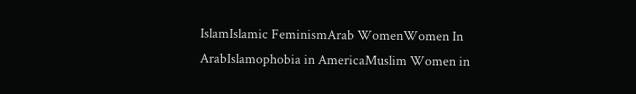IslamIslamic FeminismArab WomenWomen In ArabIslamophobia in AmericaMuslim Women in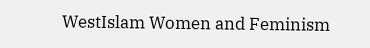WestIslam Women and Feminism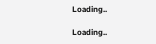Loading..

Loading..